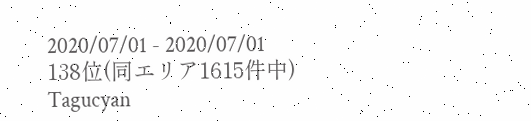2020/07/01 - 2020/07/01
138位(同エリア1615件中)
Tagucyan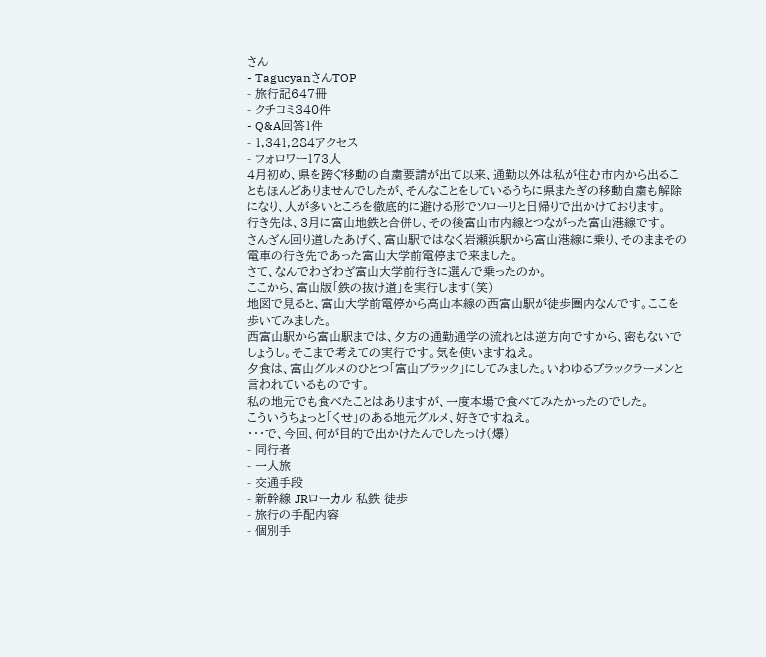さん
- TagucyanさんTOP
- 旅行記647冊
- クチコミ340件
- Q&A回答1件
- 1,341,284アクセス
- フォロワー173人
4月初め、県を跨ぐ移動の自粛要請が出て以来、通勤以外は私が住む市内から出ることもほんどありませんでしたが、そんなことをしているうちに県またぎの移動自粛も解除になり、人が多いところを徹底的に避ける形でソローリと日帰りで出かけております。
行き先は、3月に富山地鉄と合併し、その後富山市内線とつながった富山港線です。
さんざん回り道したあげく、富山駅ではなく岩瀬浜駅から富山港線に乗り、そのままその電車の行き先であった富山大学前電停まで来ました。
さて、なんでわざわざ富山大学前行きに選んで乗ったのか。
ここから、富山版「鉄の抜け道」を実行します(笑)
地図で見ると、富山大学前電停から高山本線の西富山駅が徒歩圏内なんです。ここを歩いてみました。
西富山駅から富山駅までは、夕方の通勤通学の流れとは逆方向ですから、密もないでしょうし。そこまで考えての実行です。気を使いますねえ。
夕食は、富山グルメのひとつ「富山ブラック」にしてみました。いわゆるブラックラーメンと言われているものです。
私の地元でも食べたことはありますが、一度本場で食べてみたかったのでした。
こういうちょっと「くせ」のある地元グルメ、好きですねえ。
・・・で、今回、何が目的で出かけたんでしたっけ(爆)
- 同行者
- 一人旅
- 交通手段
- 新幹線 JRローカル 私鉄 徒歩
- 旅行の手配内容
- 個別手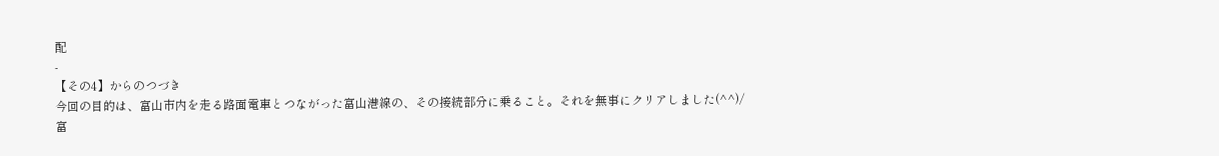配
-
【その4】からのつづき
今回の目的は、富山市内を走る路面電車とつながった富山港線の、その接続部分に乗ること。それを無事にクリアしました(^^)/
富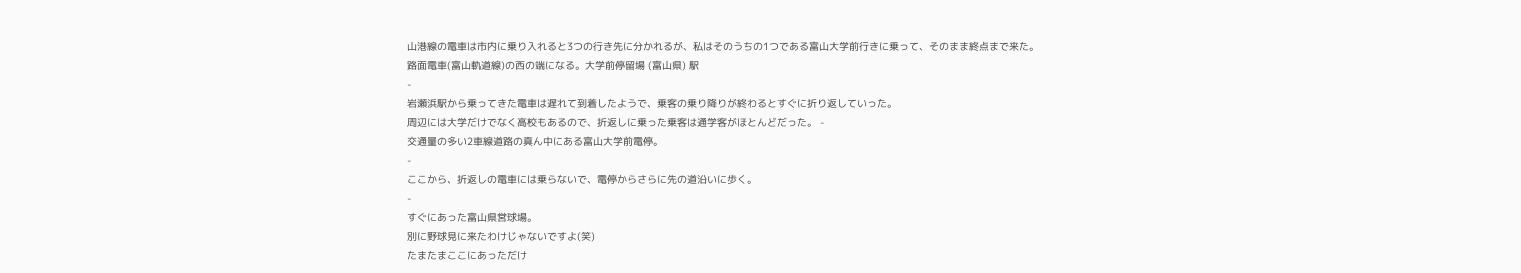山港線の電車は市内に乗り入れると3つの行き先に分かれるが、私はそのうちの1つである富山大学前行きに乗って、そのまま終点まで来た。
路面電車(富山軌道線)の西の端になる。大学前停留場 (富山県) 駅
-
岩瀬浜駅から乗ってきた電車は遅れて到着したようで、乗客の乗り降りが終わるとすぐに折り返していった。
周辺には大学だけでなく高校もあるので、折返しに乗った乗客は通学客がほとんどだった。 -
交通量の多い2車線道路の真ん中にある富山大学前電停。
-
ここから、折返しの電車には乗らないで、電停からさらに先の道沿いに歩く。
-
すぐにあった富山県営球場。
別に野球見に来たわけじゃないですよ(笑)
たまたまここにあっただけ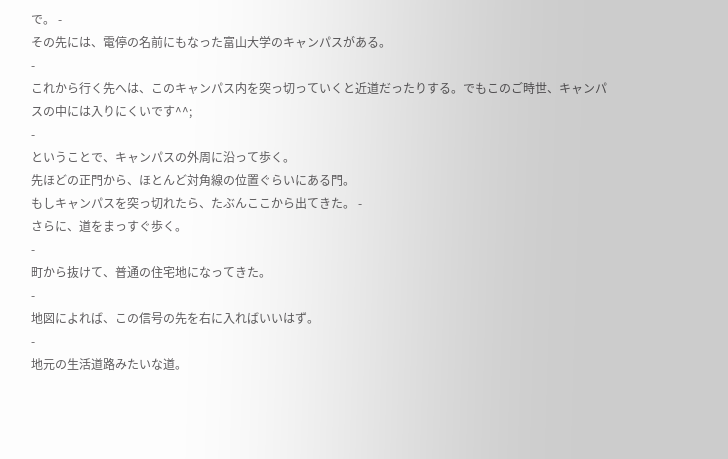で。 -
その先には、電停の名前にもなった富山大学のキャンパスがある。
-
これから行く先へは、このキャンパス内を突っ切っていくと近道だったりする。でもこのご時世、キャンパスの中には入りにくいです^^;
-
ということで、キャンパスの外周に沿って歩く。
先ほどの正門から、ほとんど対角線の位置ぐらいにある門。
もしキャンパスを突っ切れたら、たぶんここから出てきた。 -
さらに、道をまっすぐ歩く。
-
町から抜けて、普通の住宅地になってきた。
-
地図によれば、この信号の先を右に入ればいいはず。
-
地元の生活道路みたいな道。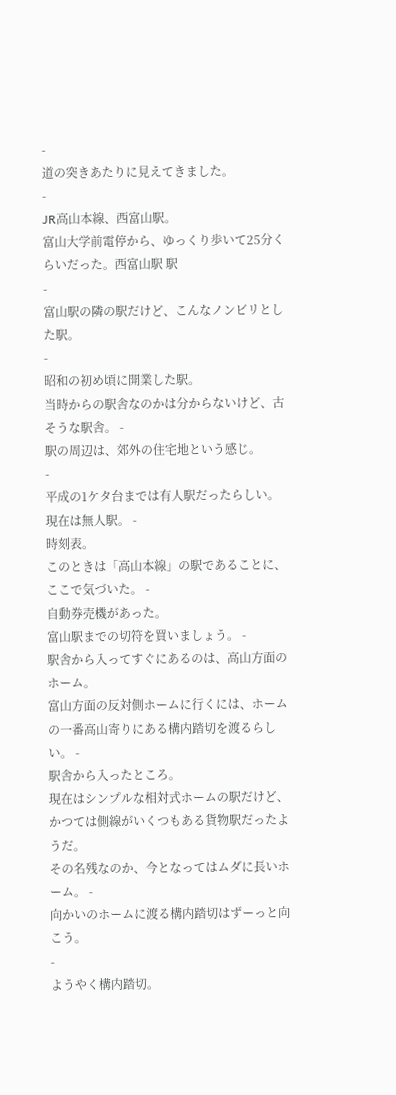-
道の突きあたりに見えてきました。
-
JR高山本線、西富山駅。
富山大学前電停から、ゆっくり歩いて25分くらいだった。西富山駅 駅
-
富山駅の隣の駅だけど、こんなノンビリとした駅。
-
昭和の初め頃に開業した駅。
当時からの駅舎なのかは分からないけど、古そうな駅舎。 -
駅の周辺は、郊外の住宅地という感じ。
-
平成の1ケタ台までは有人駅だったらしい。
現在は無人駅。 -
時刻表。
このときは「高山本線」の駅であることに、ここで気づいた。 -
自動券売機があった。
富山駅までの切符を買いましょう。 -
駅舎から入ってすぐにあるのは、高山方面のホーム。
富山方面の反対側ホームに行くには、ホームの一番高山寄りにある構内踏切を渡るらしい。 -
駅舎から入ったところ。
現在はシンプルな相対式ホームの駅だけど、かつては側線がいくつもある貨物駅だったようだ。
その名残なのか、今となってはムダに長いホーム。 -
向かいのホームに渡る構内踏切はずーっと向こう。
-
ようやく構内踏切。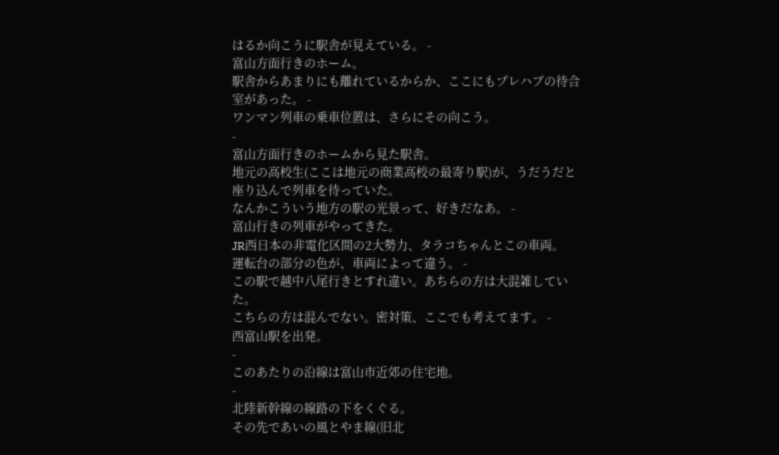はるか向こうに駅舎が見えている。 -
富山方面行きのホーム。
駅舎からあまりにも離れているからか、ここにもプレハブの待合室があった。 -
ワンマン列車の乗車位置は、さらにその向こう。
-
富山方面行きのホームから見た駅舎。
地元の高校生(ここは地元の商業高校の最寄り駅)が、うだうだと座り込んで列車を待っていた。
なんかこういう地方の駅の光景って、好きだなあ。 -
富山行きの列車がやってきた。
JR西日本の非電化区間の2大勢力、タラコちゃんとこの車両。
運転台の部分の色が、車両によって違う。 -
この駅で越中八尾行きとすれ違い。あちらの方は大混雑していた。
こちらの方は混んでない。密対策、ここでも考えてます。 -
西富山駅を出発。
-
このあたりの沿線は富山市近郊の住宅地。
-
北陸新幹線の線路の下をくぐる。
その先であいの風とやま線(旧北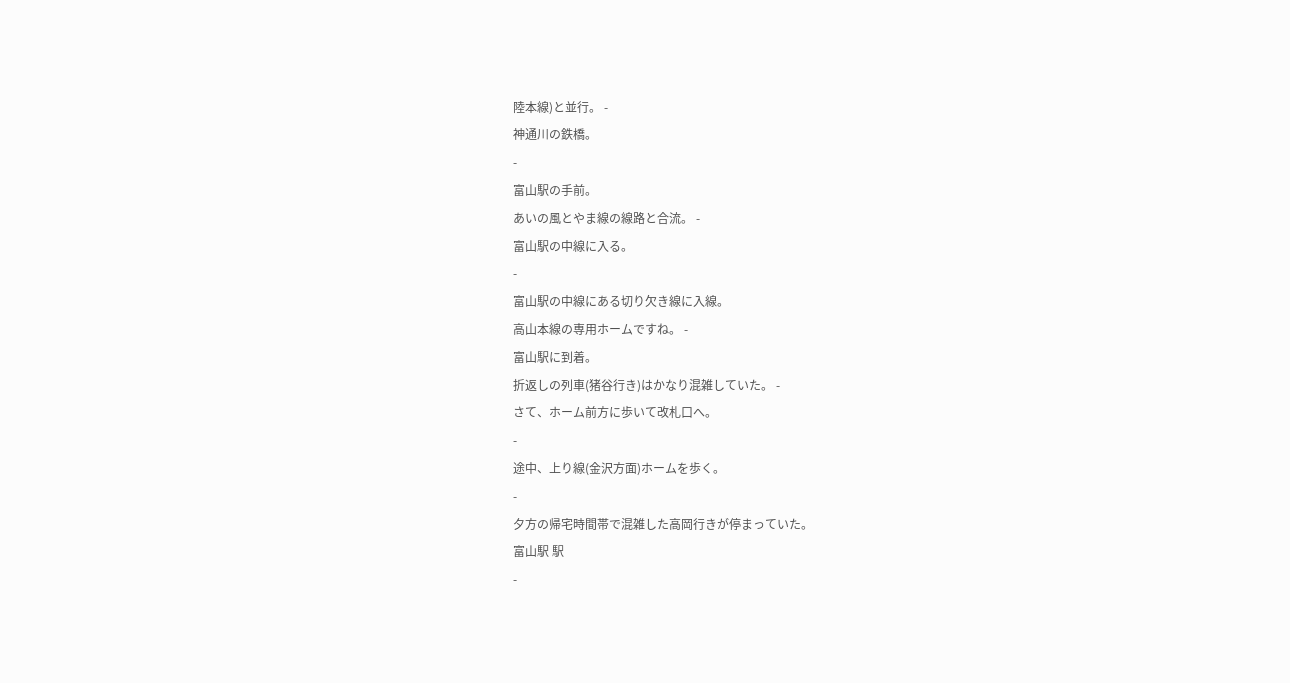陸本線)と並行。 -
神通川の鉄橋。
-
富山駅の手前。
あいの風とやま線の線路と合流。 -
富山駅の中線に入る。
-
富山駅の中線にある切り欠き線に入線。
高山本線の専用ホームですね。 -
富山駅に到着。
折返しの列車(猪谷行き)はかなり混雑していた。 -
さて、ホーム前方に歩いて改札口へ。
-
途中、上り線(金沢方面)ホームを歩く。
-
夕方の帰宅時間帯で混雑した高岡行きが停まっていた。
富山駅 駅
-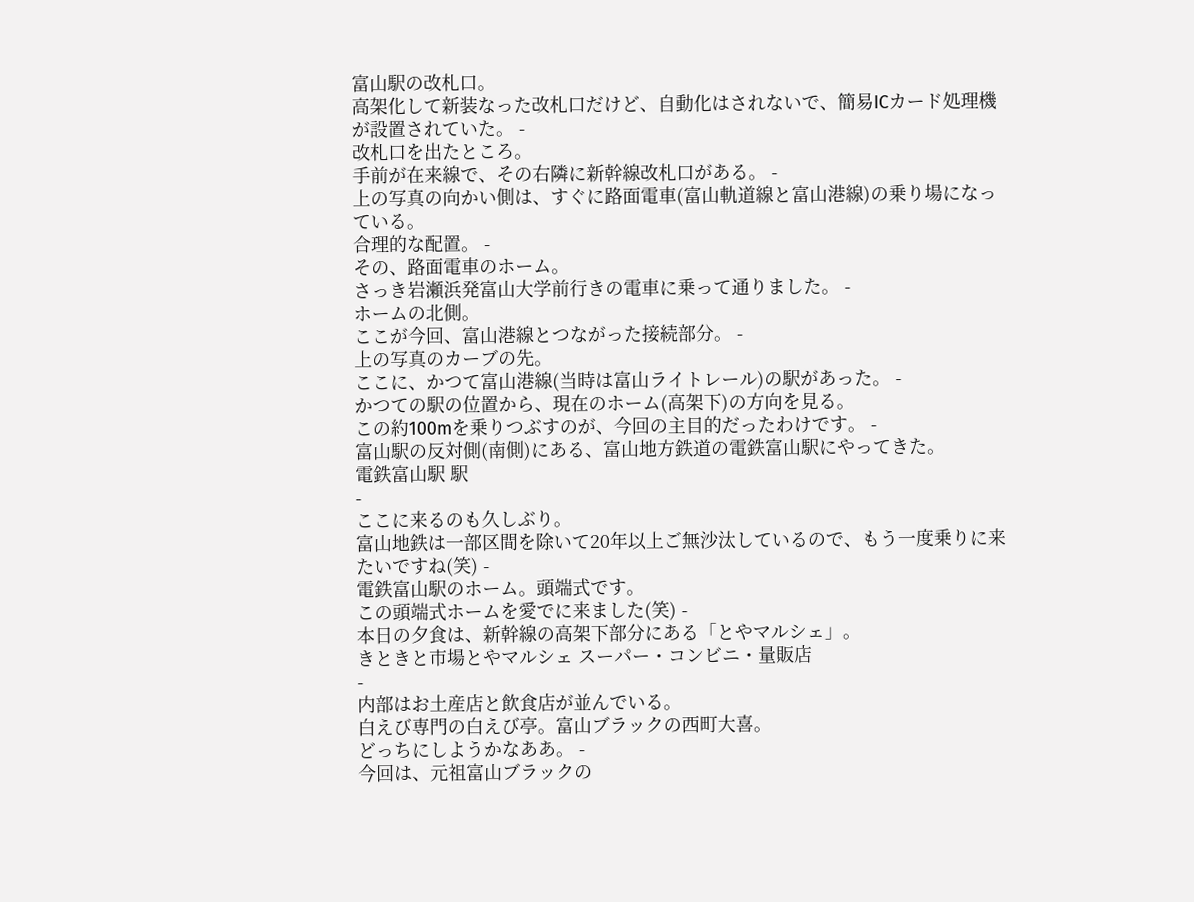富山駅の改札口。
高架化して新装なった改札口だけど、自動化はされないで、簡易ICカード処理機が設置されていた。 -
改札口を出たところ。
手前が在来線で、その右隣に新幹線改札口がある。 -
上の写真の向かい側は、すぐに路面電車(富山軌道線と富山港線)の乗り場になっている。
合理的な配置。 -
その、路面電車のホーム。
さっき岩瀬浜発富山大学前行きの電車に乗って通りました。 -
ホームの北側。
ここが今回、富山港線とつながった接続部分。 -
上の写真のカーブの先。
ここに、かつて富山港線(当時は富山ライトレール)の駅があった。 -
かつての駅の位置から、現在のホーム(高架下)の方向を見る。
この約100mを乗りつぶすのが、今回の主目的だったわけです。 -
富山駅の反対側(南側)にある、富山地方鉄道の電鉄富山駅にやってきた。
電鉄富山駅 駅
-
ここに来るのも久しぶり。
富山地鉄は一部区間を除いて20年以上ご無沙汰しているので、もう一度乗りに来たいですね(笑) -
電鉄富山駅のホーム。頭端式です。
この頭端式ホームを愛でに来ました(笑) -
本日の夕食は、新幹線の高架下部分にある「とやマルシェ」。
きときと市場とやマルシェ スーパー・コンビニ・量販店
-
内部はお土産店と飲食店が並んでいる。
白えび専門の白えび亭。富山ブラックの西町大喜。
どっちにしようかなああ。 -
今回は、元祖富山ブラックの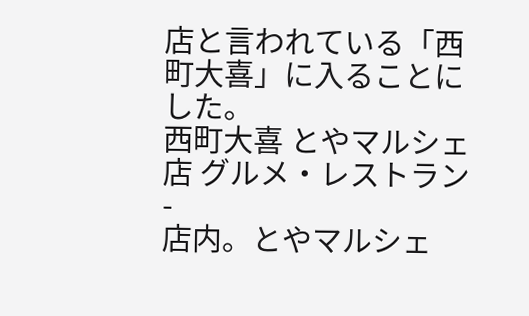店と言われている「西町大喜」に入ることにした。
西町大喜 とやマルシェ店 グルメ・レストラン
-
店内。とやマルシェ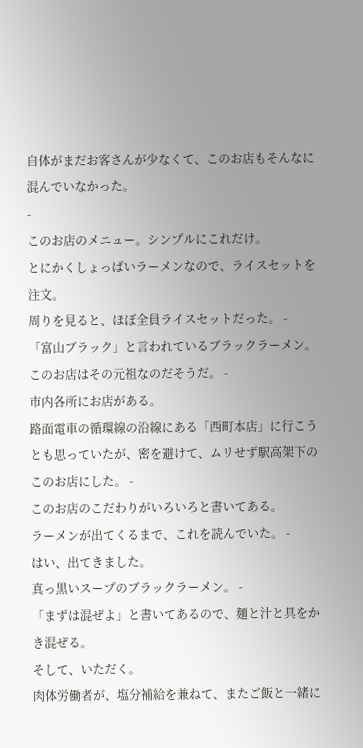自体がまだお客さんが少なくて、このお店もそんなに混んでいなかった。
-
このお店のメニュー。シンプルにこれだけ。
とにかくしょっぱいラーメンなので、ライスセットを注文。
周りを見ると、ほぼ全員ライスセットだった。 -
「富山ブラック」と言われているブラックラーメン。
このお店はその元祖なのだそうだ。 -
市内各所にお店がある。
路面電車の循環線の沿線にある「西町本店」に行こうとも思っていたが、密を避けて、ムリせず駅高架下のこのお店にした。 -
このお店のこだわりがいろいろと書いてある。
ラーメンが出てくるまで、これを読んでいた。 -
はい、出てきました。
真っ黒いスープのブラックラーメン。 -
「まずは混ぜよ」と書いてあるので、麺と汁と具をかき混ぜる。
そして、いただく。
肉体労働者が、塩分補給を兼ねて、またご飯と一緒に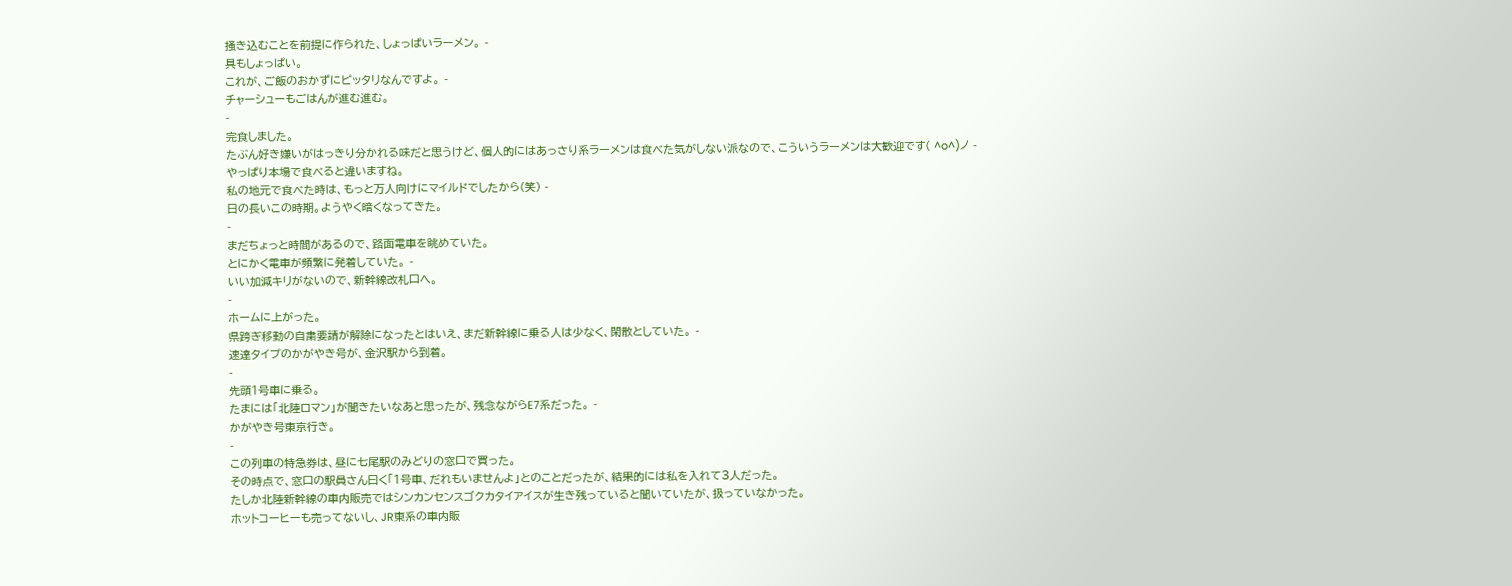掻き込むことを前提に作られた、しょっぱいラーメン。 -
具もしょっぱい。
これが、ご飯のおかずにピッタリなんですよ。 -
チャーシューもごはんが進む進む。
-
完食しました。
たぶん好き嫌いがはっきり分かれる味だと思うけど、個人的にはあっさり系ラーメンは食べた気がしない派なので、こういうラーメンは大歓迎です( ^o^)ノ -
やっぱり本場で食べると違いますね。
私の地元で食べた時は、もっと万人向けにマイルドでしたから(笑) -
日の長いこの時期。ようやく暗くなってきた。
-
まだちょっと時間があるので、路面電車を眺めていた。
とにかく電車が頻繁に発着していた。 -
いい加減キリがないので、新幹線改札口へ。
-
ホームに上がった。
県跨ぎ移動の自粛要請が解除になったとはいえ、まだ新幹線に乗る人は少なく、閑散としていた。 -
速達タイプのかがやき号が、金沢駅から到着。
-
先頭1号車に乗る。
たまには「北陸ロマン」が聞きたいなあと思ったが、残念ながらE7系だった。 -
かがやき号東京行き。
-
この列車の特急券は、昼に七尾駅のみどりの窓口で買った。
その時点で、窓口の駅員さん曰く「1号車、だれもいませんよ」とのことだったが、結果的には私を入れて3人だった。
たしか北陸新幹線の車内販売ではシンカンセンスゴクカタイアイスが生き残っていると聞いていたが、扱っていなかった。
ホットコーヒーも売ってないし、JR東系の車内販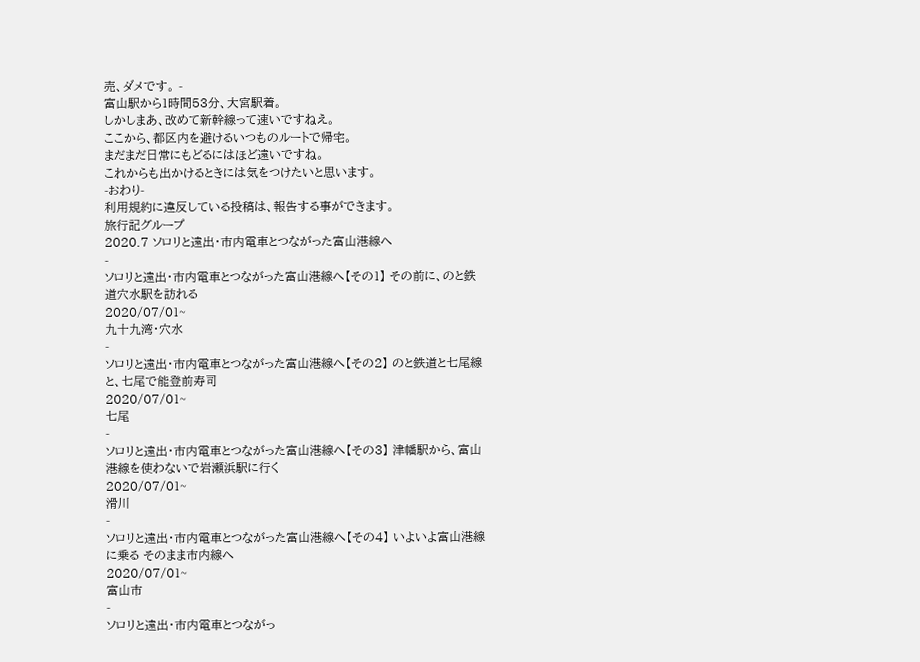売、ダメです。 -
富山駅から1時間53分、大宮駅着。
しかしまあ、改めて新幹線って速いですねえ。
ここから、都区内を避けるいつものルートで帰宅。
まだまだ日常にもどるにはほど遠いですね。
これからも出かけるときには気をつけたいと思います。
-おわり-
利用規約に違反している投稿は、報告する事ができます。
旅行記グループ
2020.7 ソロリと遠出・市内電車とつながった富山港線へ
-
ソロリと遠出・市内電車とつながった富山港線へ【その1】 その前に、のと鉄道穴水駅を訪れる
2020/07/01~
九十九湾・穴水
-
ソロリと遠出・市内電車とつながった富山港線へ【その2】 のと鉄道と七尾線と、七尾で能登前寿司
2020/07/01~
七尾
-
ソロリと遠出・市内電車とつながった富山港線へ【その3】 津幡駅から、富山港線を使わないで岩瀬浜駅に行く
2020/07/01~
滑川
-
ソロリと遠出・市内電車とつながった富山港線へ【その4】 いよいよ富山港線に乗る そのまま市内線へ
2020/07/01~
富山市
-
ソロリと遠出・市内電車とつながっ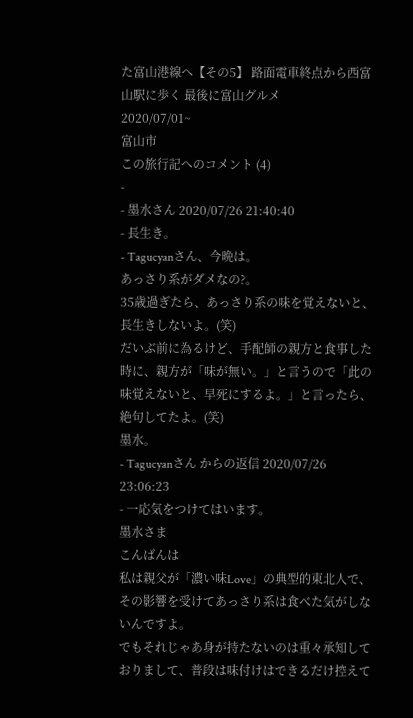た富山港線へ【その5】 路面電車終点から西富山駅に歩く 最後に富山グルメ
2020/07/01~
富山市
この旅行記へのコメント (4)
-
- 墨水さん 2020/07/26 21:40:40
- 長生き。
- Tagucyanさん、今晩は。
あっさり系がダメなの?。
35歳過ぎたら、あっさり系の味を覚えないと、長生きしないよ。(笑)
だいぶ前に為るけど、手配師の親方と食事した時に、親方が「味が無い。」と言うので「此の味覚えないと、早死にするよ。」と言ったら、絶句してたよ。(笑)
墨水。
- Tagucyanさん からの返信 2020/07/26 23:06:23
- 一応気をつけてはいます。
墨水さま
こんばんは
私は親父が「濃い味Love」の典型的東北人で、その影響を受けてあっさり系は食べた気がしないんですよ。
でもそれじゃあ身が持たないのは重々承知しておりまして、普段は味付けはできるだけ控えて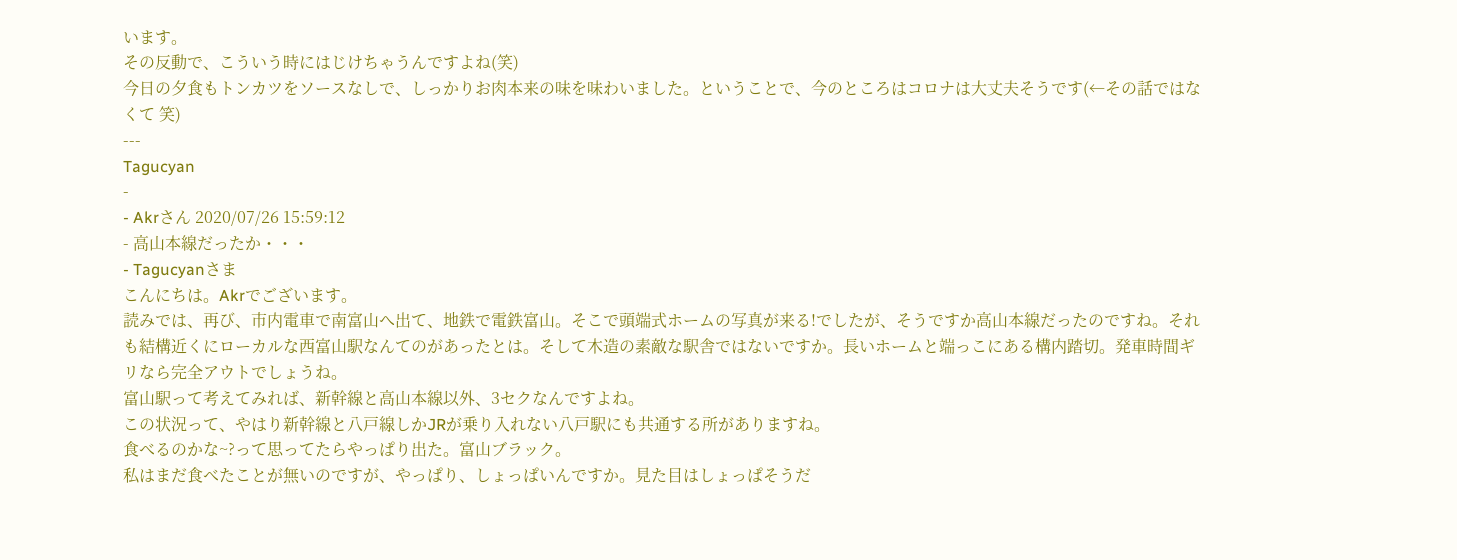います。
その反動で、こういう時にはじけちゃうんですよね(笑)
今日の夕食もトンカツをソースなしで、しっかりお肉本来の味を味わいました。ということで、今のところはコロナは大丈夫そうです(←その話ではなくて 笑)
---
Tagucyan
-
- Akrさん 2020/07/26 15:59:12
- 高山本線だったか・・・
- Tagucyanさま
こんにちは。Akrでございます。
読みでは、再び、市内電車で南富山へ出て、地鉄で電鉄富山。そこで頭端式ホームの写真が来る!でしたが、そうですか高山本線だったのですね。それも結構近くにローカルな西富山駅なんてのがあったとは。そして木造の素敵な駅舎ではないですか。長いホームと端っこにある構内踏切。発車時間ギリなら完全アウトでしょうね。
富山駅って考えてみれば、新幹線と高山本線以外、3セクなんですよね。
この状況って、やはり新幹線と八戸線しかJRが乗り入れない八戸駅にも共通する所がありますね。
食べるのかな~?って思ってたらやっぱり出た。富山ブラック。
私はまだ食べたことが無いのですが、やっぱり、しょっぱいんですか。見た目はしょっぱそうだ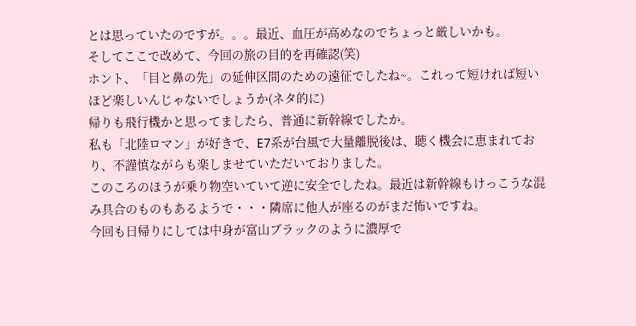とは思っていたのですが。。。最近、血圧が高めなのでちょっと厳しいかも。
そしてここで改めて、今回の旅の目的を再確認(笑)
ホント、「目と鼻の先」の延伸区間のための遠征でしたね~。これって短ければ短いほど楽しいんじゃないでしょうか(ネタ的に)
帰りも飛行機かと思ってましたら、普通に新幹線でしたか。
私も「北陸ロマン」が好きで、E7系が台風で大量離脱後は、聴く機会に恵まれており、不謹慎ながらも楽しませていただいておりました。
このころのほうが乗り物空いていて逆に安全でしたね。最近は新幹線もけっこうな混み具合のものもあるようで・・・隣席に他人が座るのがまだ怖いですね。
今回も日帰りにしては中身が富山ブラックのように濃厚で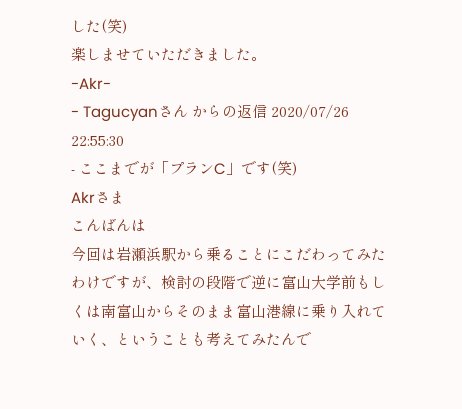した(笑)
楽しませていただきました。
-Akr-
- Tagucyanさん からの返信 2020/07/26 22:55:30
- ここまでが「プランC」です(笑)
Akrさま
こんばんは
今回は岩瀬浜駅から乗ることにこだわってみたわけですが、検討の段階で逆に富山大学前もしくは南富山からそのまま富山港線に乗り入れていく、ということも考えてみたんで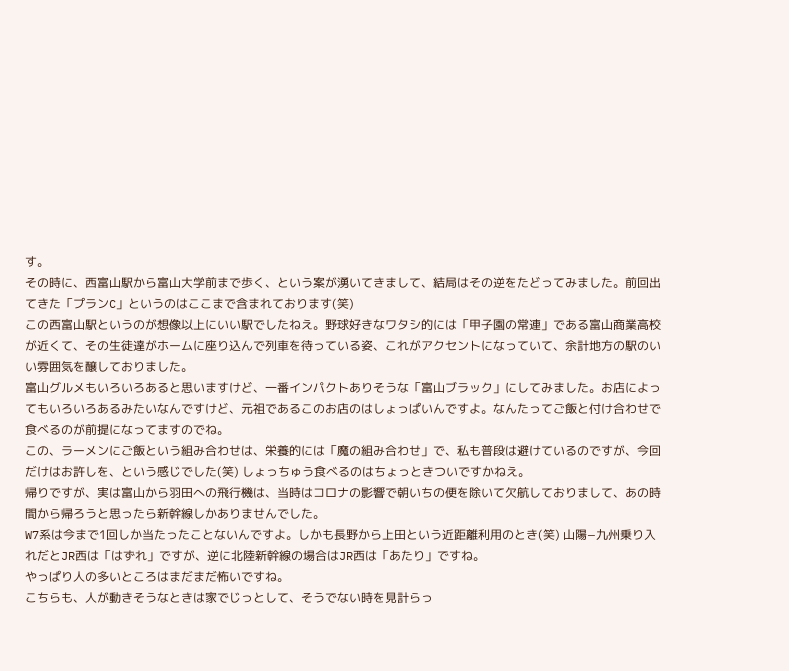す。
その時に、西富山駅から富山大学前まで歩く、という案が湧いてきまして、結局はその逆をたどってみました。前回出てきた「プランC」というのはここまで含まれております(笑)
この西富山駅というのが想像以上にいい駅でしたねえ。野球好きなワタシ的には「甲子園の常連」である富山商業高校が近くて、その生徒達がホームに座り込んで列車を待っている姿、これがアクセントになっていて、余計地方の駅のいい雰囲気を醸しておりました。
富山グルメもいろいろあると思いますけど、一番インパクトありそうな「富山ブラック」にしてみました。お店によってもいろいろあるみたいなんですけど、元祖であるこのお店のはしょっぱいんですよ。なんたってご飯と付け合わせで食べるのが前提になってますのでね。
この、ラーメンにご飯という組み合わせは、栄養的には「魔の組み合わせ」で、私も普段は避けているのですが、今回だけはお許しを、という感じでした(笑) しょっちゅう食べるのはちょっときついですかねえ。
帰りですが、実は富山から羽田への飛行機は、当時はコロナの影響で朝いちの便を除いて欠航しておりまして、あの時間から帰ろうと思ったら新幹線しかありませんでした。
W7系は今まで1回しか当たったことないんですよ。しかも長野から上田という近距離利用のとき(笑) 山陽−九州乗り入れだとJR西は「はずれ」ですが、逆に北陸新幹線の場合はJR西は「あたり」ですね。
やっぱり人の多いところはまだまだ怖いですね。
こちらも、人が動きそうなときは家でじっとして、そうでない時を見計らっ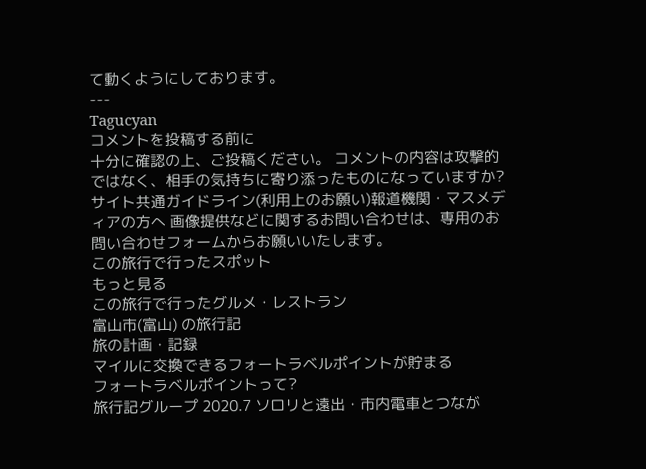て動くようにしております。
---
Tagucyan
コメントを投稿する前に
十分に確認の上、ご投稿ください。 コメントの内容は攻撃的ではなく、相手の気持ちに寄り添ったものになっていますか?
サイト共通ガイドライン(利用上のお願い)報道機関・マスメディアの方へ 画像提供などに関するお問い合わせは、専用のお問い合わせフォームからお願いいたします。
この旅行で行ったスポット
もっと見る
この旅行で行ったグルメ・レストラン
富山市(富山) の旅行記
旅の計画・記録
マイルに交換できるフォートラベルポイントが貯まる
フォートラベルポイントって?
旅行記グループ 2020.7 ソロリと遠出・市内電車とつなが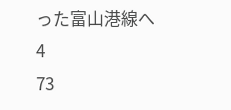った富山港線へ
4
73